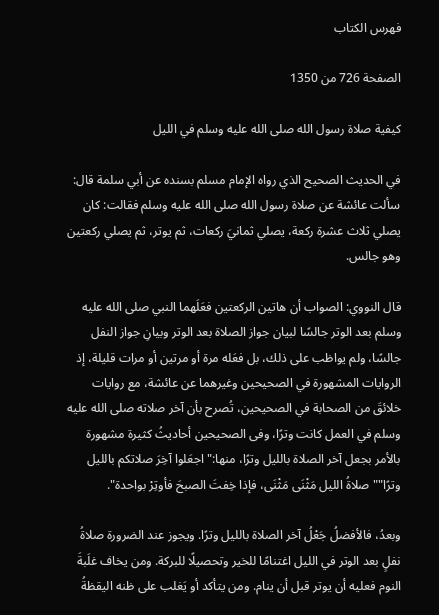فهرس الكتاب

الصفحة 726 من 1350

كيفية صلاة رسول الله صلى الله عليه وسلم في الليل

في الحديث الصحيح الذي رواه الإمام مسلم بسنده عن أبي سلمة قال: سألت عائشة عن صلاة رسول الله صلى الله عليه وسلم فقالت: كان يصلي ثلاث عشرة ركعة، يصلي ثمانيَ ركعات، ثم يوتر، ثم يصلي ركعتين وهو جالس.

قال النووي: الصواب أن هاتين الركعتين فعَلَهما النبي صلى الله عليه وسلم بعد الوتر جالسًا لبيان جواز الصلاة بعد الوتر وبيانِ جواز النفل جالسًا، ولم يواظب على ذلك، بل فعَله مرة أو مرتين أو مرات قليلة، إذ الروايات المشهورة في الصحيحين وغيرهما عن عائشة، مع روايات خلائقَ من الصحابة في الصحيحين، تُصرح بأن آخر صلاته صلى الله عليه وسلم في العمل كانت وترًا، وفى الصحيحين أحاديثُ كثيرة مشهورة بالأمر بجعل آخر الصلاة بالليل وترًا، منها:"اجعَلوا آخِرَ صلاتكم بالليل وترًا""صلاةُ الليل مَثْنَى مَثْنَى، فإذا خِفتَ الصبحَ فأوتِرْ بواحدة".

وبعدُ، فالأفضلُ جَعْلُ آخر الصلاة بالليل وترًا. ويجوز عند الضرورة صلاةُ نفلٍ بعد الوتر في الليل اغتنامًا للخير وتحصيلًا للبركة. ومن يخاف غلَبةَ النوم فعليه أن يوتر قبل أن ينام. ومن يتأكد أو يَغلب على ظنه اليقظةُ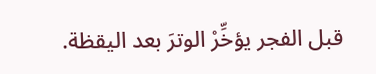قبل الفجر يؤخِّرْ الوترَ بعد اليقظة.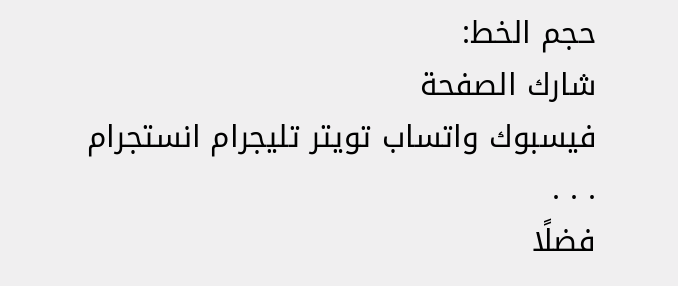حجم الخط:
شارك الصفحة
فيسبوك واتساب تويتر تليجرام انستجرام
. . .
فضلًا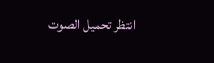انتظر تحميل الصوت